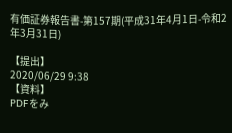有価証券報告書-第157期(平成31年4月1日-令和2年3月31日)

【提出】
2020/06/29 9:38
【資料】
PDFをみ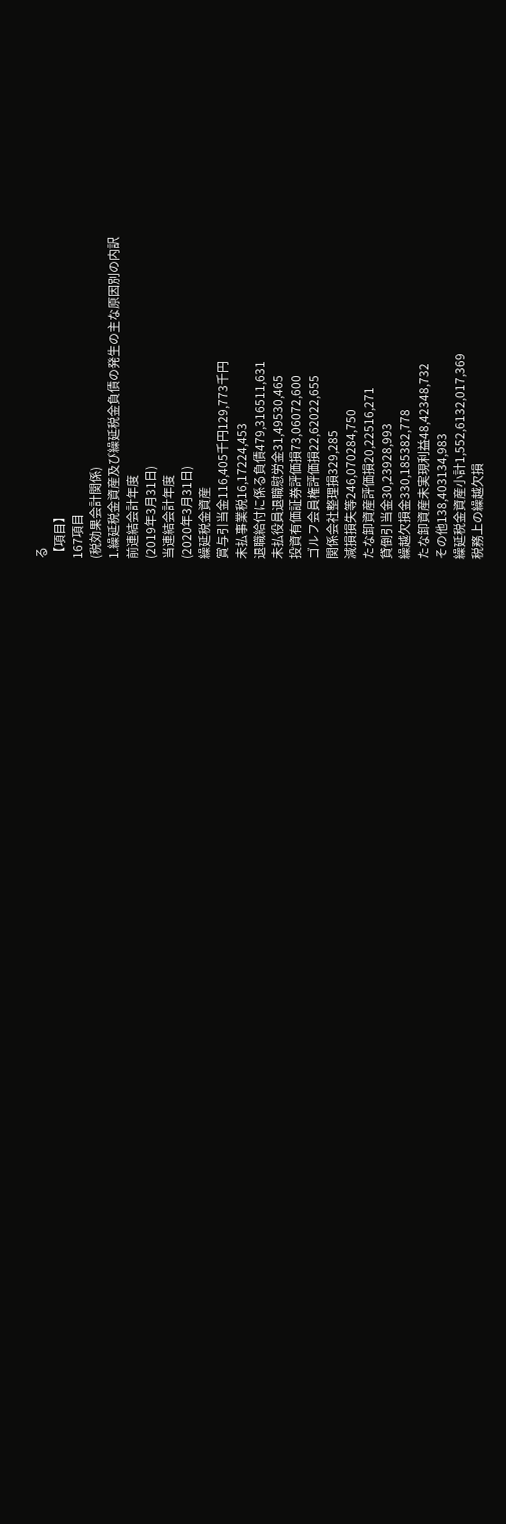る
【項目】
167項目
(税効果会計関係)
1.繰延税金資産及び繰延税金負債の発生の主な原因別の内訳
前連結会計年度
(2019年3月31日)
当連結会計年度
(2020年3月31日)
繰延税金資産
賞与引当金116,405千円129,773千円
未払事業税16,17224,453
退職給付に係る負債479,316511,631
未払役員退職慰労金31,49530,465
投資有価証券評価損73,06072,600
ゴルフ会員権評価損22,62022,655
関係会社整理損329,285
減損損失等246,070284,750
たな卸資産評価損20,22516,271
貸倒引当金30,23928,993
繰越欠損金330,185382,778
たな卸資産未実現利益48,42348,732
その他138,403134,983
繰延税金資産小計1,552,6132,017,369
税務上の繰越欠損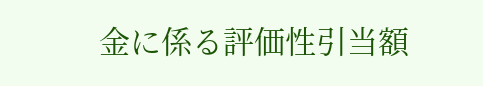金に係る評価性引当額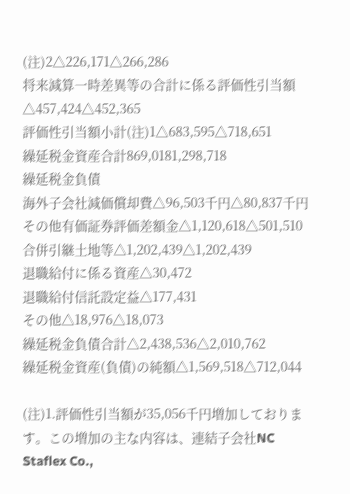(注)2△226,171△266,286
将来減算一時差異等の合計に係る評価性引当額△457,424△452,365
評価性引当額小計(注)1△683,595△718,651
繰延税金資産合計869,0181,298,718
繰延税金負債
海外子会社減価償却費△96,503千円△80,837千円
その他有価証券評価差額金△1,120,618△501,510
合併引継土地等△1,202,439△1,202,439
退職給付に係る資産△30,472
退職給付信託設定益△177,431
その他△18,976△18,073
繰延税金負債合計△2,438,536△2,010,762
繰延税金資産(負債)の純額△1,569,518△712,044

(注)1.評価性引当額が35,056千円増加しております。この増加の主な内容は、連結子会社NC Staflex Co.,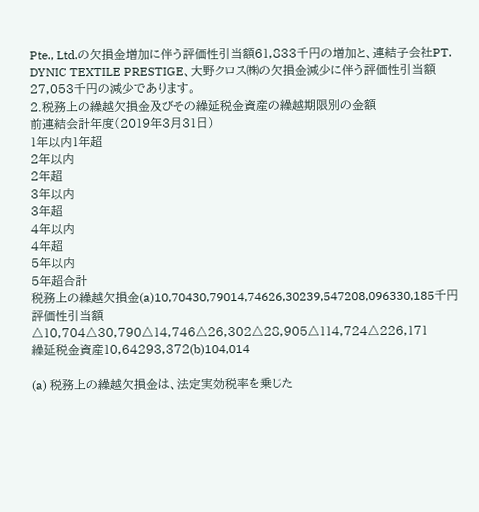Pte., Ltd.の欠損金増加に伴う評価性引当額61,833千円の増加と、連結子会社PT. DYNIC TEXTILE PRESTIGE、大野クロス㈱の欠損金減少に伴う評価性引当額27,053千円の減少であります。
2.税務上の繰越欠損金及びその繰延税金資産の繰越期限別の金額
前連結会計年度(2019年3月31日)
1年以内1年超
2年以内
2年超
3年以内
3年超
4年以内
4年超
5年以内
5年超合計
税務上の繰越欠損金(a)10,70430,79014,74626,30239,547208,096330,185千円
評価性引当額△10,704△30,790△14,746△26,302△28,905△114,724△226,171
繰延税金資産10,64293,372(b)104,014

(a) 税務上の繰越欠損金は、法定実効税率を乗じた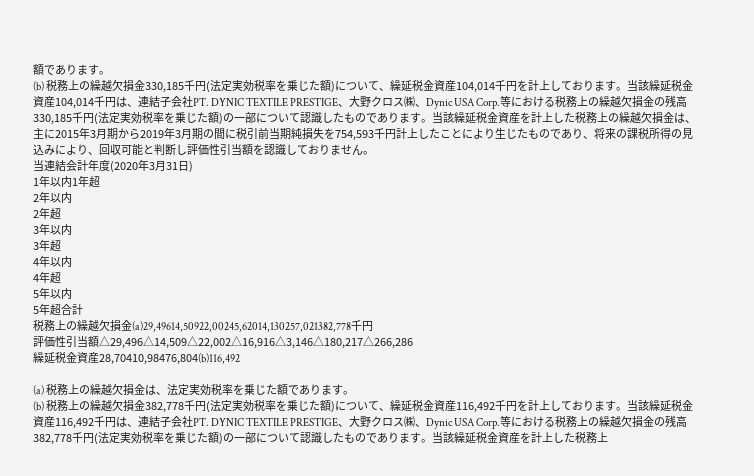額であります。
(b) 税務上の繰越欠損金330,185千円(法定実効税率を乗じた額)について、繰延税金資産104,014千円を計上しております。当該繰延税金資産104,014千円は、連結子会社PT. DYNIC TEXTILE PRESTIGE、大野クロス㈱、Dynic USA Corp.等における税務上の繰越欠損金の残高330,185千円(法定実効税率を乗じた額)の一部について認識したものであります。当該繰延税金資産を計上した税務上の繰越欠損金は、主に2015年3月期から2019年3月期の間に税引前当期純損失を754,593千円計上したことにより生じたものであり、将来の課税所得の見込みにより、回収可能と判断し評価性引当額を認識しておりません。
当連結会計年度(2020年3月31日)
1年以内1年超
2年以内
2年超
3年以内
3年超
4年以内
4年超
5年以内
5年超合計
税務上の繰越欠損金(a)29,49614,50922,00245,62014,130257,021382,778千円
評価性引当額△29,496△14,509△22,002△16,916△3,146△180,217△266,286
繰延税金資産28,70410,98476,804(b)116,492

(a) 税務上の繰越欠損金は、法定実効税率を乗じた額であります。
(b) 税務上の繰越欠損金382,778千円(法定実効税率を乗じた額)について、繰延税金資産116,492千円を計上しております。当該繰延税金資産116,492千円は、連結子会社PT. DYNIC TEXTILE PRESTIGE、大野クロス㈱、Dynic USA Corp.等における税務上の繰越欠損金の残高382,778千円(法定実効税率を乗じた額)の一部について認識したものであります。当該繰延税金資産を計上した税務上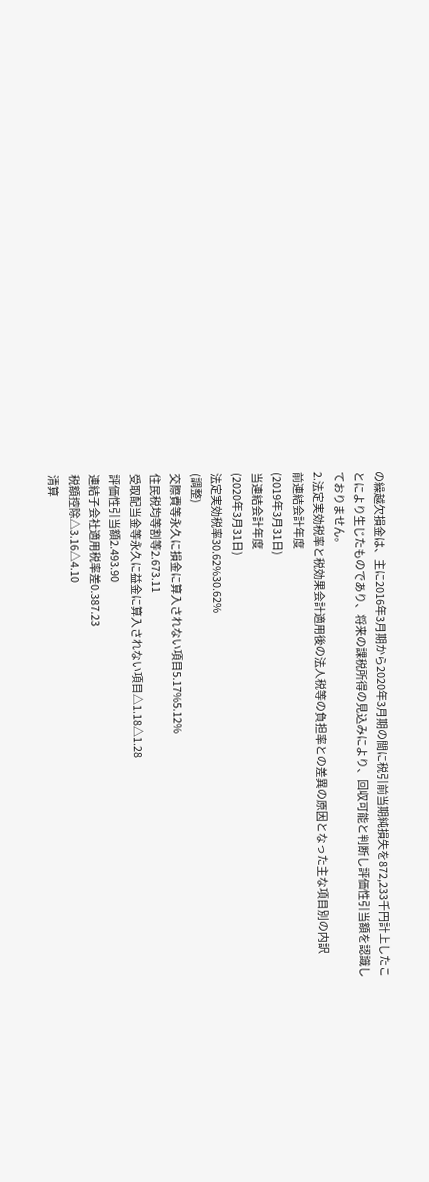の繰越欠損金は、主に2016年3月期から2020年3月期の間に税引前当期純損失を872,233千円計上したことにより生じたものであり、将来の課税所得の見込みにより、回収可能と判断し評価性引当額を認識しておりません。
2.法定実効税率と税効果会計適用後の法人税等の負担率との差異の原因となった主な項目別の内訳
前連結会計年度
(2019年3月31日)
当連結会計年度
(2020年3月31日)
法定実効税率30.62%30.62%
(調整)
交際費等永久に損金に算入されない項目5.17%5.12%
住民税均等割等2.673.11
受取配当金等永久に益金に算入されない項目△1.18△1.28
評価性引当額2.493.90
連結子会社適用税率差0.387.23
税額控除△3.16△4.10
清算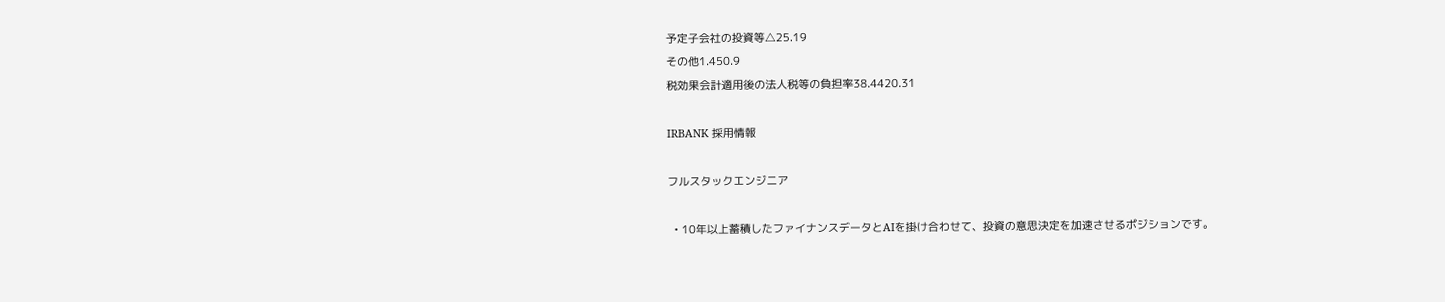予定子会社の投資等△25.19
その他1.450.9
税効果会計適用後の法人税等の負担率38.4420.31

IRBANK 採用情報

フルスタックエンジニア

  • 10年以上蓄積したファイナンスデータとAIを掛け合わせて、投資の意思決定を加速させるポジションです。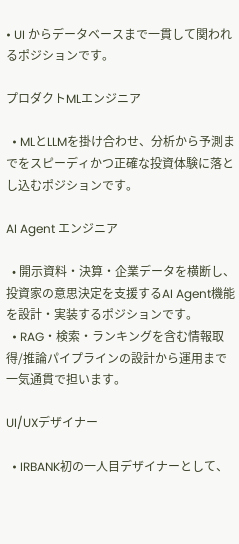• UI からデータベースまで一貫して関われるポジションです。

プロダクトMLエンジニア

  • MLとLLMを掛け合わせ、分析から予測までをスピーディかつ正確な投資体験に落とし込むポジションです。

AI Agent エンジニア

  • 開示資料・決算・企業データを横断し、投資家の意思決定を支援するAI Agent機能を設計・実装するポジションです。
  • RAG・検索・ランキングを含む情報取得/推論パイプラインの設計から運用まで一気通貫で担います。

UI/UXデザイナー

  • IRBANK初の一人目デザイナーとして、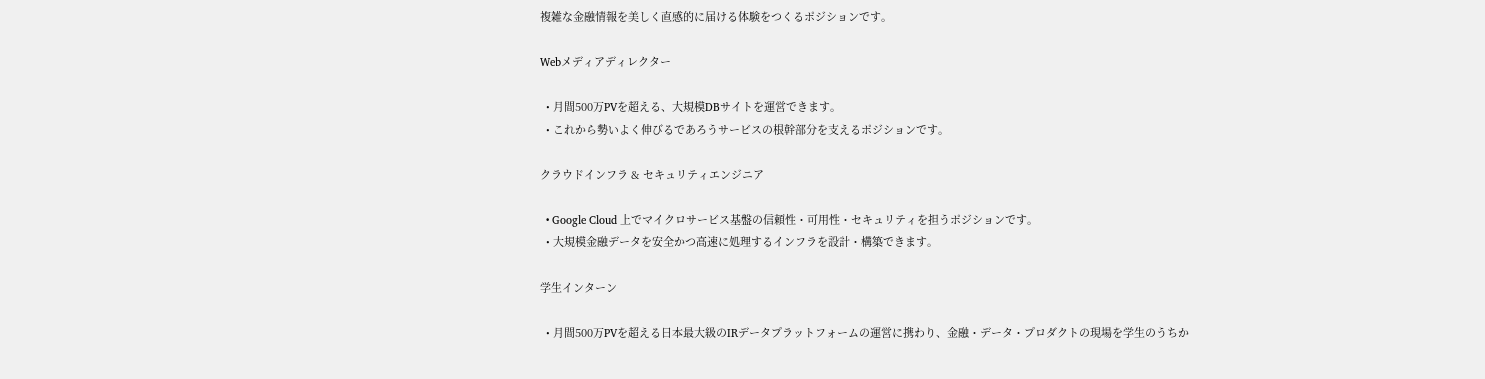複雑な金融情報を美しく直感的に届ける体験をつくるポジションです。

Webメディアディレクター

  • 月間500万PVを超える、大規模DBサイトを運営できます。
  • これから勢いよく伸びるであろうサービスの根幹部分を支えるポジションです。

クラウドインフラ & セキュリティエンジニア

  • Google Cloud 上でマイクロサービス基盤の信頼性・可用性・セキュリティを担うポジションです。
  • 大規模金融データを安全かつ高速に処理するインフラを設計・構築できます。

学生インターン

  • 月間500万PVを超える日本最大級のIRデータプラットフォームの運営に携わり、金融・データ・プロダクトの現場を学生のうちか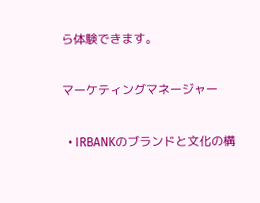ら体験できます。

マーケティングマネージャー

  • IRBANKのブランドと文化の構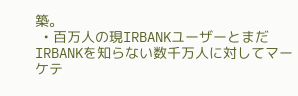築。
  • 百万人の現IRBANKユーザーとまだIRBANKを知らない数千万人に対してマーケテ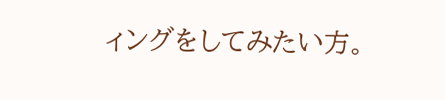ィングをしてみたい方。